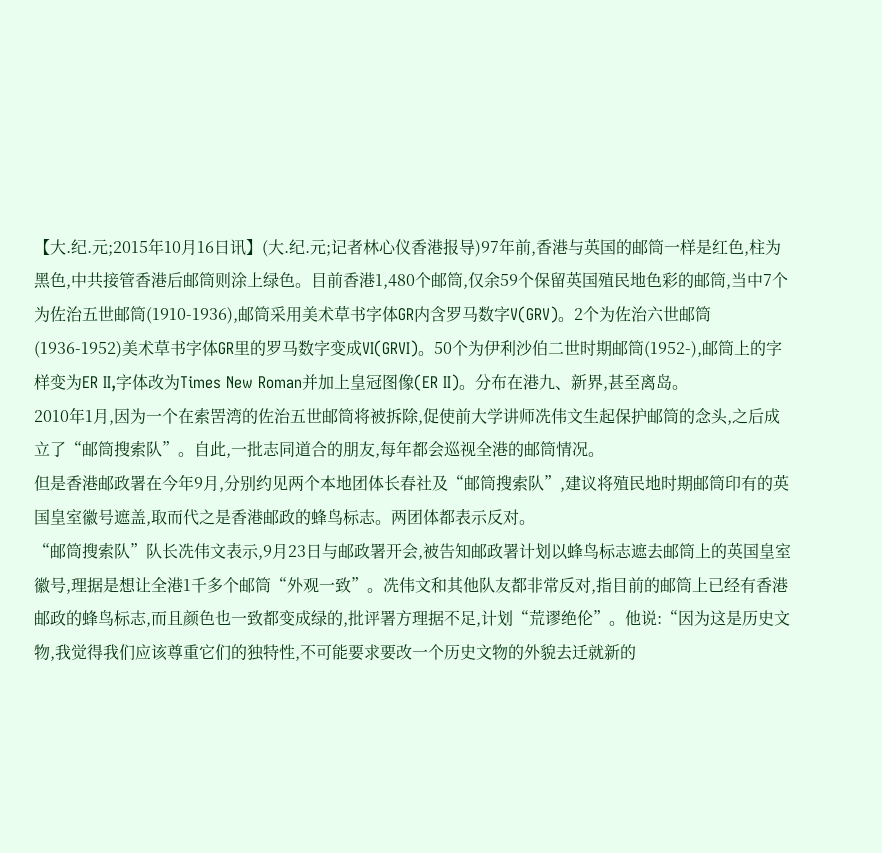【大.纪.元;2015年10月16日讯】(大.纪.元;记者林心仪香港报导)97年前,香港与英国的邮筒一样是红色,柱为黑色,中共接管香港后邮筒则涂上绿色。目前香港1,480个邮筒,仅余59个保留英国殖民地色彩的邮筒,当中7个为佐治五世邮筒(1910-1936),邮筒采用美术草书字体GR内含罗马数字V(GRV)。2个为佐治六世邮筒(1936-1952)美术草书字体GR里的罗马数字变成VI(GRVI)。50个为伊利沙伯二世时期邮筒(1952-),邮筒上的字样变为ER II,字体改为Times New Roman并加上皇冠图像(ER II)。分布在港九、新界,甚至离岛。
2010年1月,因为一个在索罟湾的佐治五世邮筒将被拆除,促使前大学讲师冼伟文生起保护邮筒的念头,之后成立了“邮筒搜索队”。自此,一批志同道合的朋友,每年都会巡视全港的邮筒情况。
但是香港邮政署在今年9月,分别约见两个本地团体长春社及“邮筒搜索队”,建议将殖民地时期邮筒印有的英国皇室徽号遮盖,取而代之是香港邮政的蜂鸟标志。两团体都表示反对。
“邮筒搜索队”队长冼伟文表示,9月23日与邮政署开会,被告知邮政署计划以蜂鸟标志遮去邮筒上的英国皇室徽号,理据是想让全港1千多个邮筒“外观一致”。冼伟文和其他队友都非常反对,指目前的邮筒上已经有香港邮政的蜂鸟标志,而且颜色也一致都变成绿的,批评署方理据不足,计划“荒谬绝伦”。他说:“因为这是历史文物,我觉得我们应该尊重它们的独特性,不可能要求要改一个历史文物的外貌去迁就新的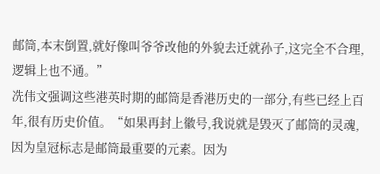邮筒,本末倒置,就好像叫爷爷改他的外貌去迁就孙子,这完全不合理,逻辑上也不通。”
冼伟文强调这些港英时期的邮筒是香港历史的一部分,有些已经上百年,很有历史价值。“如果再封上徽号,我说就是毁灭了邮筒的灵魂,因为皇冠标志是邮筒最重要的元素。因为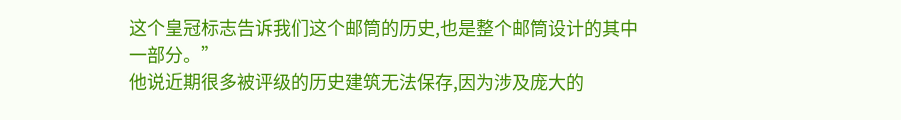这个皇冠标志告诉我们这个邮筒的历史,也是整个邮筒设计的其中一部分。”
他说近期很多被评级的历史建筑无法保存,因为涉及庞大的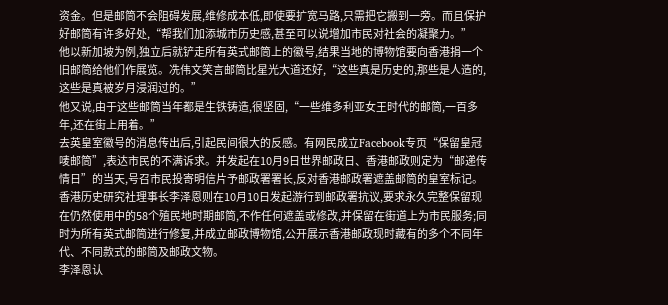资金。但是邮筒不会阻碍发展,维修成本低,即使要扩宽马路,只需把它搬到一旁。而且保护好邮筒有许多好处,“帮我们加添城市历史感,甚至可以说增加市民对社会的凝聚力。”
他以新加坡为例,独立后就铲走所有英式邮筒上的徽号,结果当地的博物馆要向香港捐一个旧邮筒给他们作展览。冼伟文笑言邮筒比星光大道还好,“这些真是历史的,那些是人造的,这些是真被岁月浸润过的。”
他又说,由于这些邮筒当年都是生铁铸造,很坚固,“一些维多利亚女王时代的邮筒,一百多年,还在街上用着。”
去英皇室徽号的消息传出后,引起民间很大的反感。有网民成立Facebook专页“保留皇冠唛邮筒”,表达市民的不满诉求。并发起在10月9日世界邮政日、香港邮政则定为“邮递传情日”的当天,号召市民投寄明信片予邮政署署长,反对香港邮政署遮盖邮筒的皇室标记。
香港历史研究社理事长李泽恩则在10月10日发起游行到邮政署抗议,要求永久完整保留现在仍然使用中的58个殖民地时期邮筒,不作任何遮盖或修改,并保留在街道上为市民服务;同时为所有英式邮筒进行修复,并成立邮政博物馆,公开展示香港邮政现时藏有的多个不同年代、不同款式的邮筒及邮政文物。
李泽恩认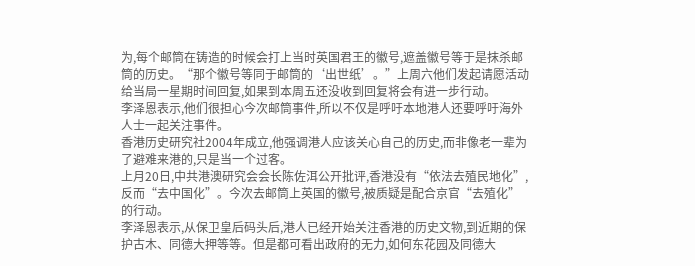为,每个邮筒在铸造的时候会打上当时英国君王的徽号,遮盖徽号等于是抹杀邮筒的历史。“那个徽号等同于邮筒的‘出世纸’。”上周六他们发起请愿活动给当局一星期时间回复,如果到本周五还没收到回复将会有进一步行动。
李泽恩表示,他们很担心今次邮筒事件,所以不仅是呼吁本地港人还要呼吁海外人士一起关注事件。
香港历史研究社2004年成立,他强调港人应该关心自己的历史,而非像老一辈为了避难来港的,只是当一个过客。
上月20日,中共港澳研究会会长陈佐洱公开批评,香港没有“依法去殖民地化”,反而“去中国化”。今次去邮筒上英国的徽号,被质疑是配合京官“去殖化”的行动。
李泽恩表示,从保卫皇后码头后,港人已经开始关注香港的历史文物,到近期的保护古木、同德大押等等。但是都可看出政府的无力,如何东花园及同德大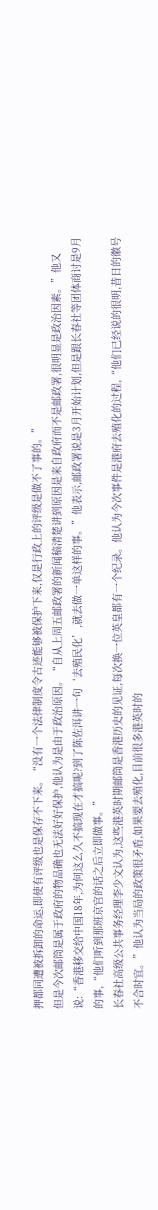押都同遭被拆卸的命运,即使有评级也是保存不下来。“没有一个法律制度令古迹能够被保护下来,仅是行政上的评级是做不了事的。”
但是今次邮筒是属于政府的物品确也无法好好保护,他认为是由于政治原因。“自从上周五邮政署的新闻稿清楚讲到原因是来自政府而不是邮政署,很明显是政治因素。”他又说:“香港移交给中国18年,为何这么久不搞现在才搞呢?到了陈佐洱讲一句‘去殖民化’,就去做一单这样的事。”他表示,邮政署说是3月开始计划,但是跟长春社等团体商讨是9月的事,“他们听到那班京官的话之后立即做事。”
长春社高级公共事务经理李少文认为,这些港英时期邮筒是香港历史的见证,每次换一位英皇都有一个纪录。他认为今次事件是港府去殖化的过程,“他们已经说的很明,昔日的徽号不合时宜。”他认为当局的政策很矛盾,如果要去殖化,目前很多港英时的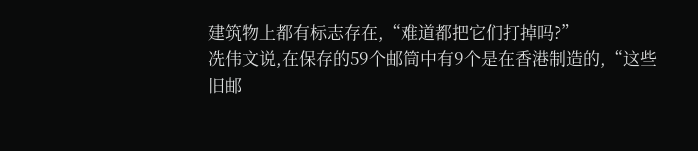建筑物上都有标志存在,“难道都把它们打掉吗?”
冼伟文说,在保存的59个邮筒中有9个是在香港制造的,“这些旧邮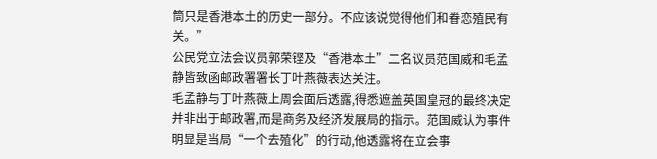筒只是香港本土的历史一部分。不应该说觉得他们和眷恋殖民有关。”
公民党立法会议员郭荣铿及“香港本土”二名议员范国威和毛孟静皆致函邮政署署长丁叶燕薇表达关注。
毛孟静与丁叶燕薇上周会面后透露,得悉遮盖英国皇冠的最终决定并非出于邮政署,而是商务及经济发展局的指示。范国威认为事件明显是当局“一个去殖化”的行动,他透露将在立会事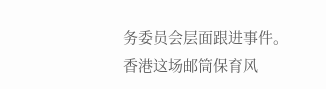务委员会层面跟进事件。
香港这场邮筒保育风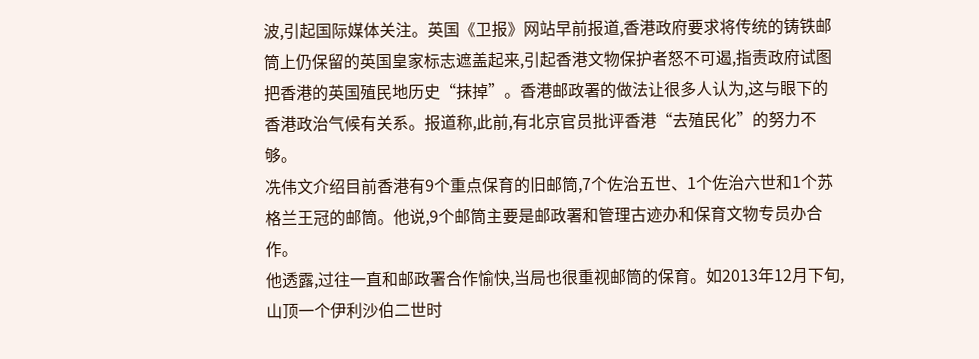波,引起国际媒体关注。英国《卫报》网站早前报道,香港政府要求将传统的铸铁邮筒上仍保留的英国皇家标志遮盖起来,引起香港文物保护者怒不可遏,指责政府试图把香港的英国殖民地历史“抹掉”。香港邮政署的做法让很多人认为,这与眼下的香港政治气候有关系。报道称,此前,有北京官员批评香港“去殖民化”的努力不够。
冼伟文介绍目前香港有9个重点保育的旧邮筒,7个佐治五世、1个佐治六世和1个苏格兰王冠的邮筒。他说,9个邮筒主要是邮政署和管理古迹办和保育文物专员办合作。
他透露,过往一直和邮政署合作愉快,当局也很重视邮筒的保育。如2013年12月下旬,山顶一个伊利沙伯二世时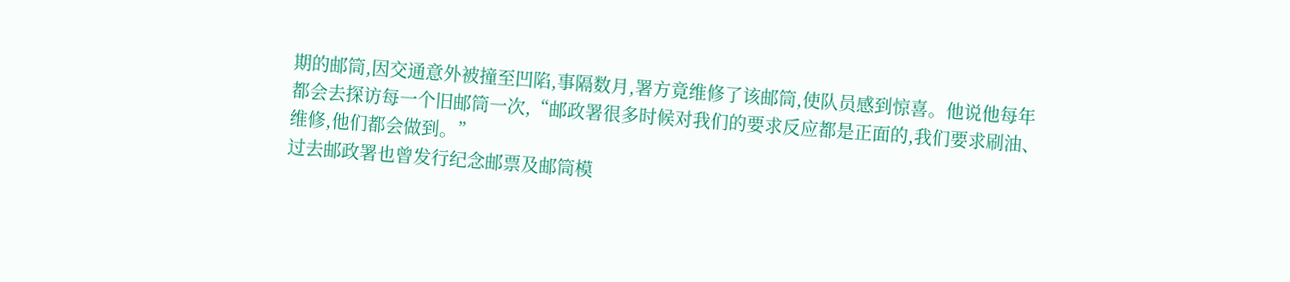期的邮筒,因交通意外被撞至凹陷,事隔数月,署方竟维修了该邮筒,使队员感到惊喜。他说他每年都会去探访每一个旧邮筒一次,“邮政署很多时候对我们的要求反应都是正面的,我们要求刷油、维修,他们都会做到。”
过去邮政署也曾发行纪念邮票及邮筒模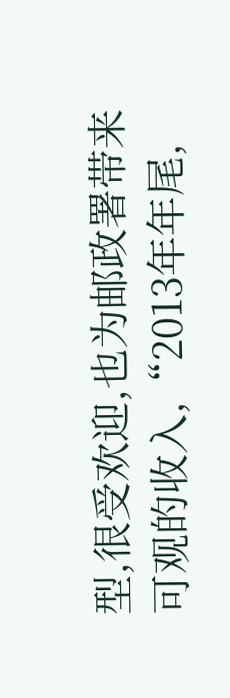型,很受欢迎,也为邮政署带来可观的收入,“2013年年尾,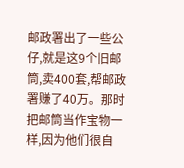邮政署出了一些公仔,就是这9个旧邮筒,卖400套,帮邮政署赚了40万。那时把邮筒当作宝物一样,因为他们很自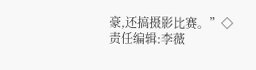豪,还搞摄影比赛。”◇
责任编辑:李薇